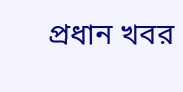প্রধান খবর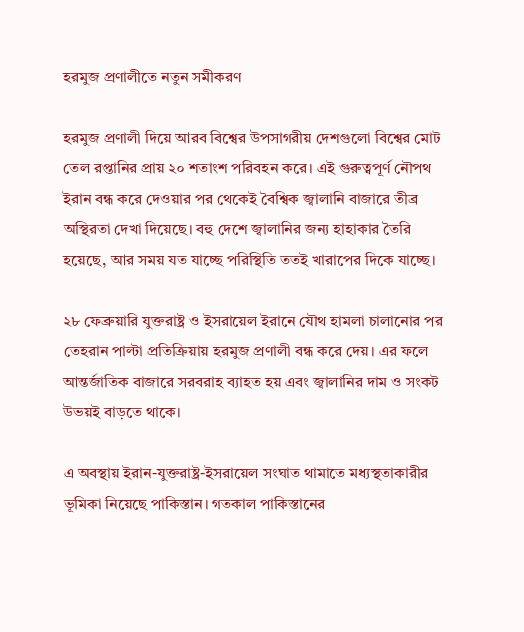হরমুজ প্রণালীতে নতুন সমীকরণ

হরমুজ প্রণালী দিয়ে আরব বিশ্বের উপসাগরীয় দেশগুলো বিশ্বের মোট তেল রপ্তানির প্রায় ২০ শতাংশ পরিবহন করে। এই গুরুত্বপূর্ণ নৌপথ ইরান বন্ধ করে দেওয়ার পর থেকেই বৈশ্বিক জ্বালানি বাজারে তীব্র অস্থিরতা দেখা দিয়েছে। বহু দেশে জ্বালানির জন্য হাহাকার তৈরি হয়েছে, আর সময় যত যাচ্ছে পরিস্থিতি ততই খারাপের দিকে যাচ্ছে।

২৮ ফেব্রুয়ারি যুক্তরাষ্ট্র ও ইসরায়েল ইরানে যৌথ হামলা চালানোর পর তেহরান পাল্টা প্রতিক্রিয়ায় হরমুজ প্রণালী বন্ধ করে দেয়। এর ফলে আন্তর্জাতিক বাজারে সরবরাহ ব্যাহত হয় এবং জ্বালানির দাম ও সংকট উভয়ই বাড়তে থাকে।

এ অবস্থায় ইরান-যুক্তরাষ্ট্র-ইসরায়েল সংঘাত থামাতে মধ্যস্থতাকারীর ভূমিকা নিয়েছে পাকিস্তান। গতকাল পাকিস্তানের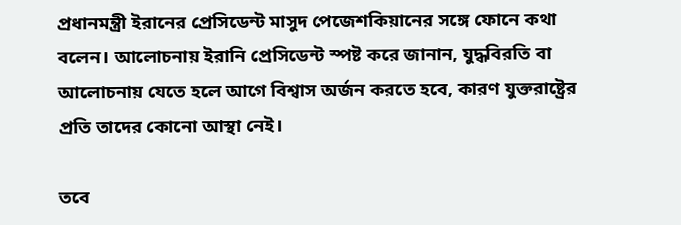প্রধানমন্ত্রী ইরানের প্রেসিডেন্ট মাসুদ পেজেশকিয়ানের সঙ্গে ফোনে কথা বলেন। আলোচনায় ইরানি প্রেসিডেন্ট স্পষ্ট করে জানান, যুদ্ধবিরতি বা আলোচনায় যেতে হলে আগে বিশ্বাস অর্জন করতে হবে, কারণ যুক্তরাষ্ট্রের প্রতি তাদের কোনো আস্থা নেই।

তবে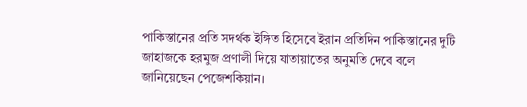পাকিস্তানের প্রতি সদর্থক ইঙ্গিত হিসেবে ইরান প্রতিদিন পাকিস্তানের দুটি জাহাজকে হরমুজ প্রণালী দিয়ে যাতায়াতের অনুমতি দেবে বলে জানিয়েছেন পেজেশকিয়ান।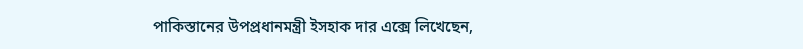পাকিস্তানের উপপ্রধানমন্ত্রী ইসহাক দার এক্সে লিখেছেন,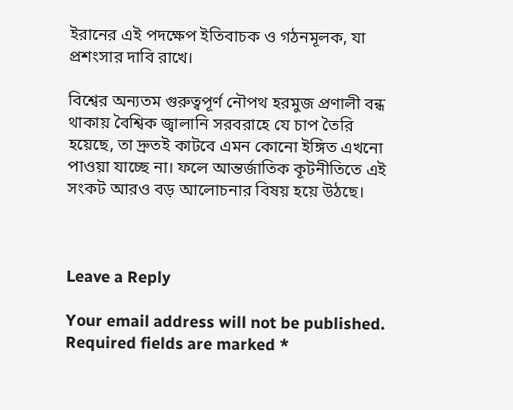ইরানের এই পদক্ষেপ ইতিবাচক ও গঠনমূলক, যা প্রশংসার দাবি রাখে।

বিশ্বের অন্যতম গুরুত্বপূর্ণ নৌপথ হরমুজ প্রণালী বন্ধ থাকায় বৈশ্বিক জ্বালানি সরবরাহে যে চাপ তৈরি হয়েছে, তা দ্রুতই কাটবে এমন কোনো ইঙ্গিত এখনো পাওয়া যাচ্ছে না। ফলে আন্তর্জাতিক কূটনীতিতে এই সংকট আরও বড় আলোচনার বিষয় হয়ে উঠছে।



Leave a Reply

Your email address will not be published. Required fields are marked *